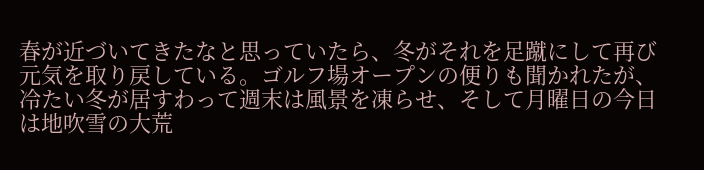春が近づいてきたなと思っていたら、冬がそれを足蹴にして再び元気を取り戻している。ゴルフ場オープンの便りも聞かれたが、冷たい冬が居すわって週末は風景を凍らせ、そして月曜日の今日は地吹雪の大荒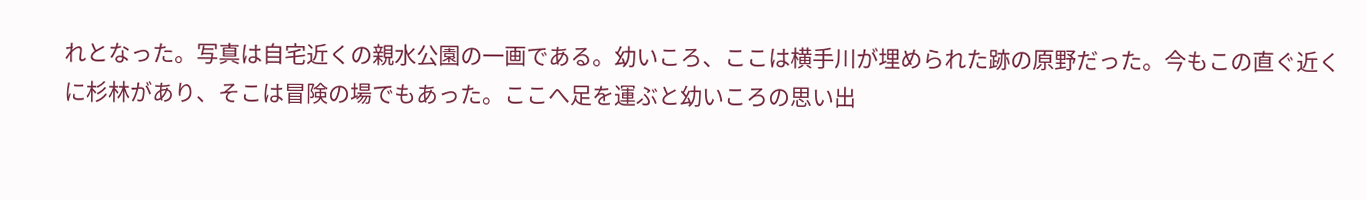れとなった。写真は自宅近くの親水公園の一画である。幼いころ、ここは横手川が埋められた跡の原野だった。今もこの直ぐ近くに杉林があり、そこは冒険の場でもあった。ここへ足を運ぶと幼いころの思い出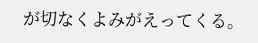が切なくよみがえってくる。